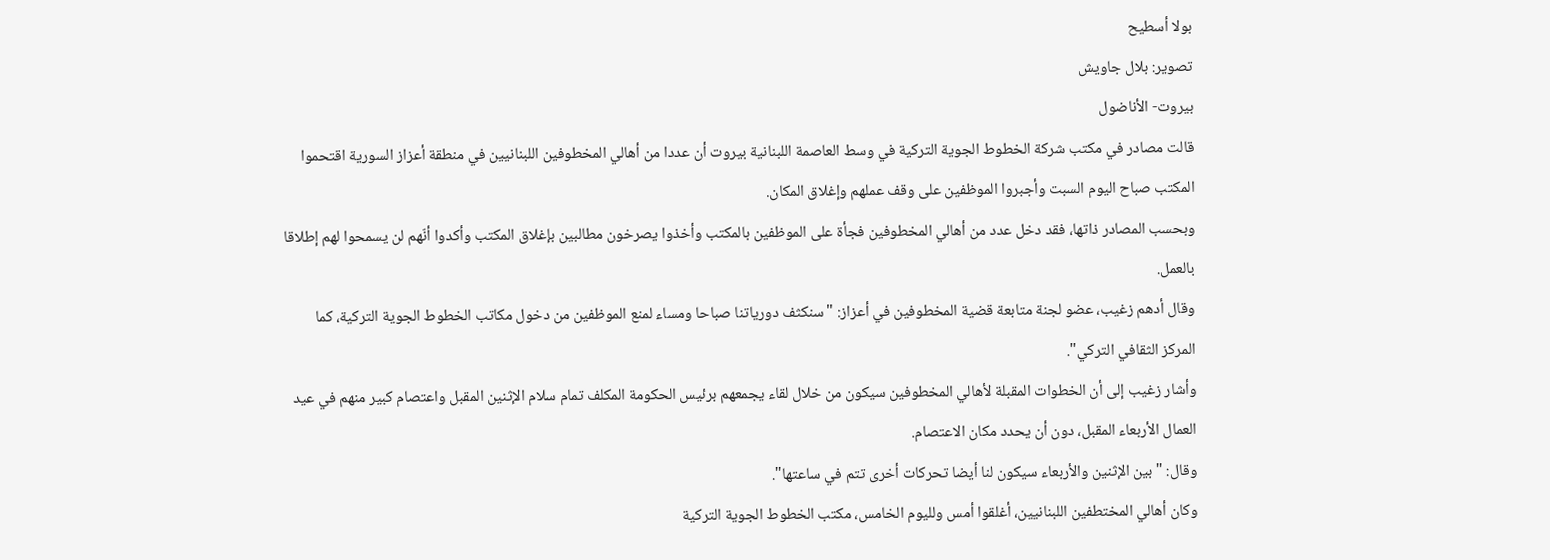بولا أسطيح
تصوير: بلال جاويش
بيروت- الأناضول
قالت مصادر في مكتب شركة الخطوط الجوية التركية في وسط العاصمة اللبنانية بيروت أن عددا من أهالي المخطوفين اللبنانيين في منطقة أعزاز السورية اقتحموا المكتب صباح اليوم السبت وأجبروا الموظفين على وقف عملهم وإغلاق المكان.
وبحسب المصادر ذاتها، فقد دخل عدد من أهالي المخطوفين فجأة على الموظفين بالمكتب وأخذوا يصرخون مطالبين بإغلاق المكتب وأكدوا أنّهم لن يسمحوا لهم إطلاقا بالعمل.
وقال أدهم زغيب، عضو لجنة متابعة قضية المخطوفين في أعزاز: "سنكثف دورياتنا صباحا ومساء لمنع الموظفين من دخول مكاتب الخطوط الجوية التركية، كما المركز الثقافي التركي".
وأشار زغيب إلى أن الخطوات المقبلة لأهالي المخطوفين سيكون من خلال لقاء يجمعهم برئيس الحكومة المكلف تمام سلام الإثنين المقبل واعتصام كبير منهم في عيد العمال الأربعاء المقبل، دون أن يحدد مكان الاعتصام.
وقال: "بين الإثنين والأربعاء سيكون لنا أيضا تحركات أخرى تتم في ساعتها".
وكان أهالي المختطفين اللبنانيين، أغلقوا أمس ولليوم الخامس، مكتب الخطوط الجوية التركية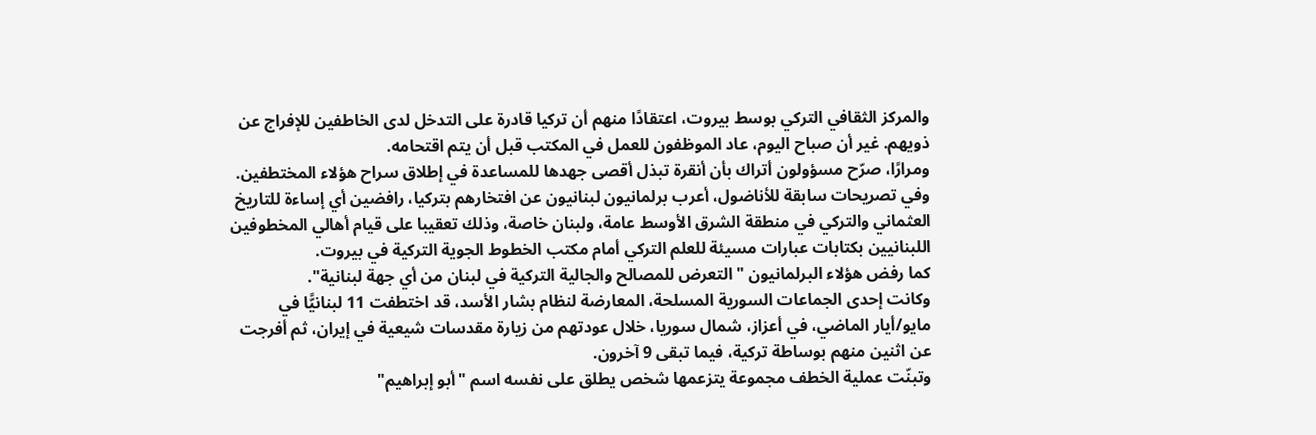والمركز الثقافي التركي بوسط بيروت، اعتقادًا منهم أن تركيا قادرة على التدخل لدى الخاطفين للإفراج عن ذويهم. غير أن صباح اليوم، عاد الموظفون للعمل في المكتب قبل أن يتم اقتحامه.
ومرارًا، صرّح مسؤولون أتراك بأن أنقرة تبذل أقصى جهدها للمساعدة في إطلاق سراح هؤلاء المختطفين.
وفي تصريحات سابقة للأناضول، أعرب برلمانيون لبنانيون عن افتخارهم بتركيا، رافضين أي إساءة للتاريخ العثماني والتركي في منطقة الشرق الأوسط عامة، ولبنان خاصة، وذلك تعقيبا على قيام أهالي المخطوفين اللبنانيين بكتابات عبارات مسيئة للعلم التركي أمام مكتب الخطوط الجوية التركية في بيروت.
كما رفض هؤلاء البرلمانيون "التعرض للمصالح والجالية التركية في لبنان من أي جهة لبنانية".
وكانت إحدى الجماعات السورية المسلحة، المعارضة لنظام بشار الأسد، قد اختطفت 11 لبنانيًّا في مايو/أيار الماضي، في أعزاز، شمال سوريا، خلال عودتهم من زيارة مقدسات شيعية في إيران، ثم أفرجت عن اثنين منهم بوساطة تركية، فيما تبقى 9 آخرون.
وتبنّت عملية الخطف مجموعة يتزعمها شخص يطلق على نفسه اسم "أبو إبراهيم"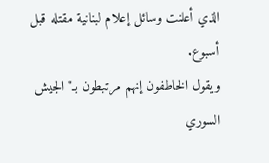الذي أعلنت وسائل إعلام لبنانية مقتله قبل أسبوع.
ويقول الخاطفون إنهم مرتبطون بـ"الجيش السوري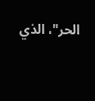الحر"، الذي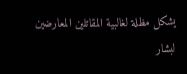يشكل مظلة لغالبية المقاتلين المعارضين لبشار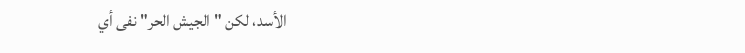الأسد، لكن "الجيش الحر" نفى أي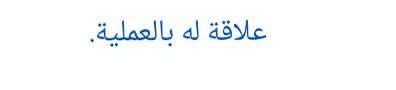علاقة له بالعملية.